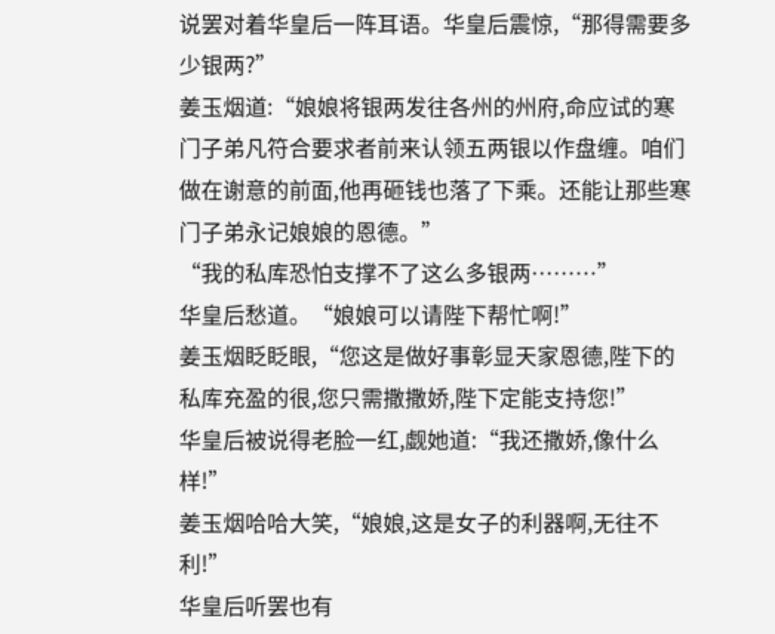说罢对着华皇后一阵耳语。华皇后震惊,“那得需要多少银两?”
姜玉烟道:“娘娘将银两发往各州的州府,命应试的寒门子弟凡符合要求者前来认领五两银以作盘缠。咱们做在谢意的前面,他再砸钱也落了下乘。还能让那些寒门子弟永记娘娘的恩德。”
“我的私库恐怕支撑不了这么多银两………”
华皇后愁道。“娘娘可以请陛下帮忙啊!”
姜玉烟眨眨眼,“您这是做好事彰显天家恩德,陛下的私库充盈的很,您只需撒撒娇,陛下定能支持您!”
华皇后被说得老脸一红,觑她道:“我还撒娇,像什么样!”
姜玉烟哈哈大笑,“娘娘,这是女子的利器啊,无往不利!”
华皇后听罢也有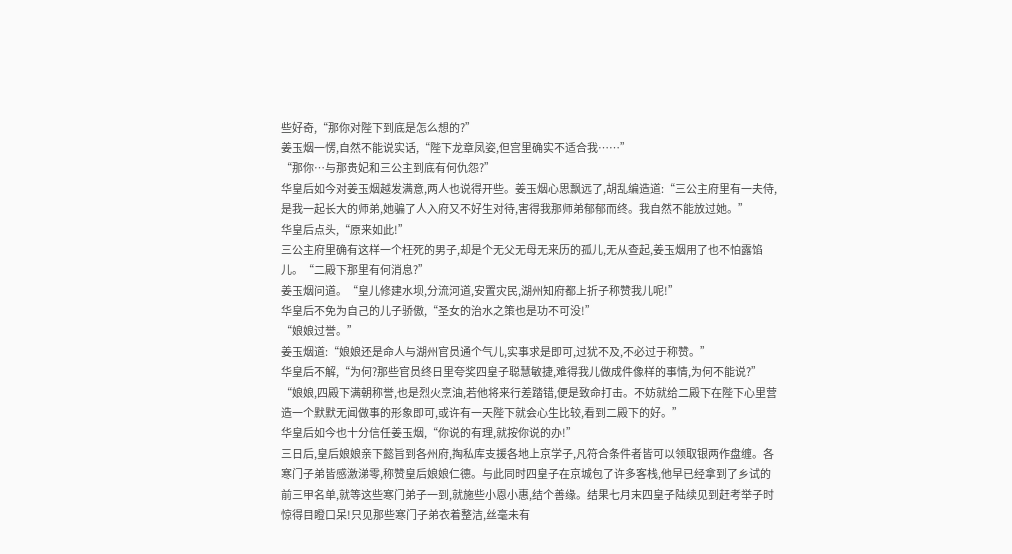些好奇,“那你对陛下到底是怎么想的?”
姜玉烟一愣,自然不能说实话,“陛下龙章凤姿,但宫里确实不适合我……”
“那你…与那贵妃和三公主到底有何仇怨?”
华皇后如今对姜玉烟越发满意,两人也说得开些。姜玉烟心思飘远了,胡乱编造道:“三公主府里有一夫侍,是我一起长大的师弟,她骗了人入府又不好生对待,害得我那师弟郁郁而终。我自然不能放过她。”
华皇后点头,“原来如此!”
三公主府里确有这样一个枉死的男子,却是个无父无母无来历的孤儿,无从查起,姜玉烟用了也不怕露馅儿。“二殿下那里有何消息?”
姜玉烟问道。“皇儿修建水坝,分流河道,安置灾民,湖州知府都上折子称赞我儿呢!”
华皇后不免为自己的儿子骄傲,“圣女的治水之策也是功不可没!”
“娘娘过誉。”
姜玉烟道:“娘娘还是命人与湖州官员通个气儿,实事求是即可,过犹不及,不必过于称赞。”
华皇后不解,“为何?那些官员终日里夸奖四皇子聪慧敏捷,难得我儿做成件像样的事情,为何不能说?”
“娘娘,四殿下满朝称誉,也是烈火烹油,若他将来行差踏错,便是致命打击。不妨就给二殿下在陛下心里营造一个默默无闻做事的形象即可,或许有一天陛下就会心生比较,看到二殿下的好。”
华皇后如今也十分信任姜玉烟,“你说的有理,就按你说的办!”
三日后,皇后娘娘亲下懿旨到各州府,掏私库支援各地上京学子,凡符合条件者皆可以领取银两作盘缠。各寒门子弟皆感激涕零,称赞皇后娘娘仁德。与此同时四皇子在京城包了许多客栈,他早已经拿到了乡试的前三甲名单,就等这些寒门弟子一到,就施些小恩小惠,结个善缘。结果七月末四皇子陆续见到赶考举子时惊得目瞪口呆!只见那些寒门子弟衣着整洁,丝毫未有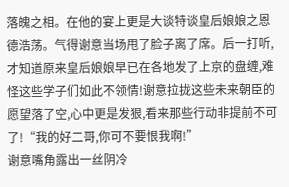落魄之相。在他的宴上更是大谈特谈皇后娘娘之恩德浩荡。气得谢意当场甩了脸子离了席。后一打听,才知道原来皇后娘娘早已在各地发了上京的盘缠,难怪这些学子们如此不领情!谢意拉拢这些未来朝臣的愿望落了空,心中更是发狠,看来那些行动非提前不可了!“我的好二哥,你可不要恨我啊!”
谢意嘴角露出一丝阴冷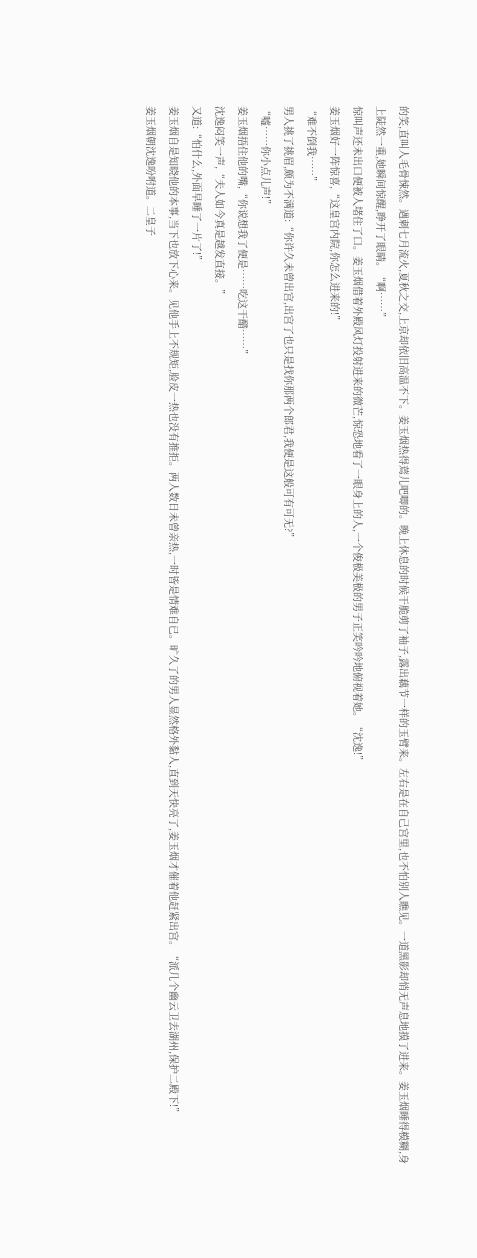的笑,直叫人毛骨悚然。遇刺七月流火,夏秋之交,上京却依旧高温不下。姜玉烟热得蔫儿吧唧的。晚上休息的时候干脆剪了袖子,露出藕节一样的玉臂来。左右是在自己宫里,也不怕别人瞧见。一道黑影却悄无声息地摸了进来。姜玉烟睡得模糊,身上陡然一重,她瞬间惊醒,睁开了眼睛。“啊……”
惊叫声还未出口便被人堵住了口。姜玉烟借着外殿风灯投射进来的微芒,惊恐地看了一眼身上的人,一个俊极美极的男子正笑吟吟地俯视着她。“沈逸!”
姜玉烟好一阵惊喜,“这皇宫内院,你怎么进来的!”
“难不倒我……”
男人挑了挑眉,颇为不满道:“你许久未曾出宫,出宫了也只是找你那两个郎君,我便是这般可有可无?”
“嘘……你小点儿声!”
姜玉烟捂住他的嘴,“你说想我了便是……吃这干醋……”
沈逸闷笑一声,“夫人如今真是越发直接。”
又道:“怕什么,外面早睡了一片了!”
姜玉烟自是知晓他的本事,当下也放下心来。见他手上不规矩,脸皮一热也没有推拒。两人数日未曾亲热,一时皆是情难自已。旷久了的男人显然格外黏人,直到天快亮了,姜玉烟才催着他赶紧出宫。“派几个幽云卫去湖州,保护二殿下!”
姜玉烟朝沈逸吩咐道。二皇子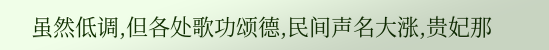虽然低调,但各处歌功颂德,民间声名大涨,贵妃那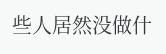些人居然没做什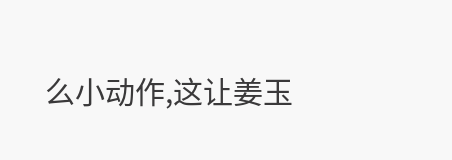么小动作,这让姜玉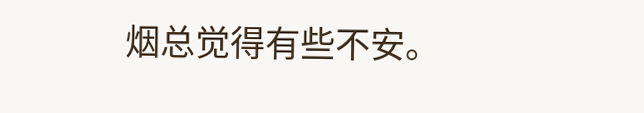烟总觉得有些不安。